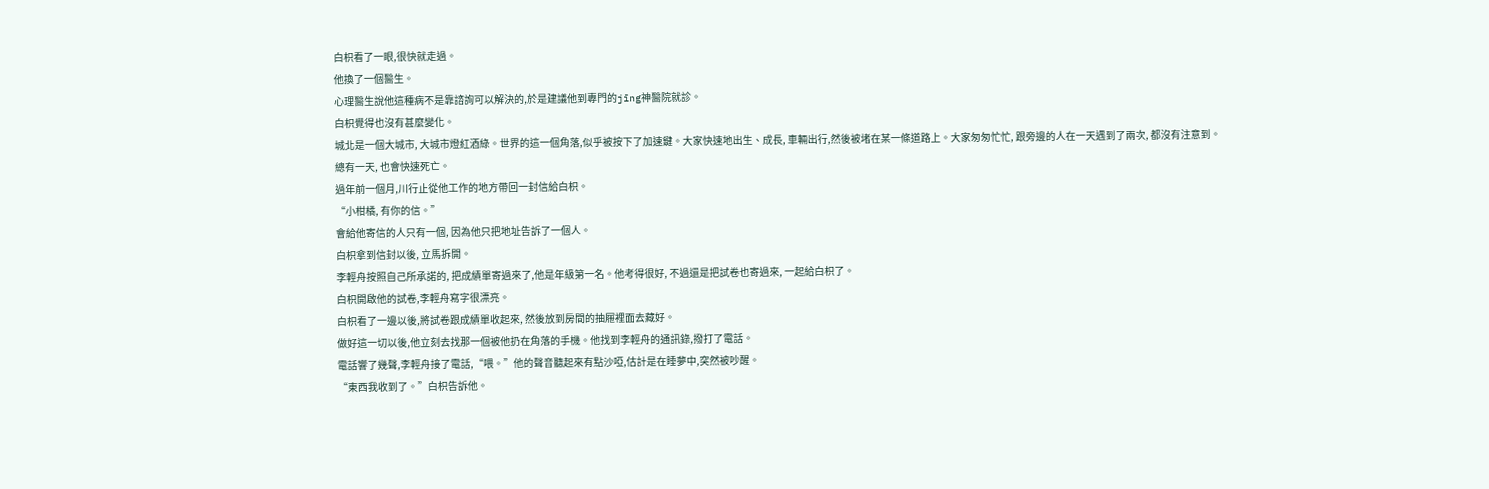白枳看了一眼,很快就走過。
他換了一個醫生。
心理醫生說他這種病不是靠諮詢可以解決的,於是建議他到專門的jīng神醫院就診。
白枳覺得也沒有甚麼變化。
城北是一個大城市, 大城市燈紅酒綠。世界的這一個角落,似乎被按下了加速鍵。大家快速地出生、成長, 車輛出行,然後被堵在某一條道路上。大家匆匆忙忙, 跟旁邊的人在一天遇到了兩次, 都沒有注意到。
總有一天, 也會快速死亡。
過年前一個月,川行止從他工作的地方帶回一封信給白枳。
“小柑橘, 有你的信。”
會給他寄信的人只有一個, 因為他只把地址告訴了一個人。
白枳拿到信封以後, 立馬拆開。
李輕舟按照自己所承諾的, 把成績單寄過來了,他是年級第一名。他考得很好, 不過還是把試卷也寄過來, 一起給白枳了。
白枳開啟他的試卷,李輕舟寫字很漂亮。
白枳看了一邊以後,將試卷跟成績單收起來, 然後放到房間的抽屜裡面去藏好。
做好這一切以後,他立刻去找那一個被他扔在角落的手機。他找到李輕舟的通訊錄,撥打了電話。
電話響了幾聲,李輕舟接了電話,“喂。”他的聲音聽起來有點沙啞,估計是在睡夢中,突然被吵醒。
“東西我收到了。”白枳告訴他。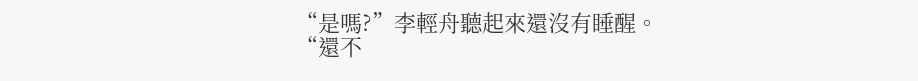“是嗎?”李輕舟聽起來還沒有睡醒。
“還不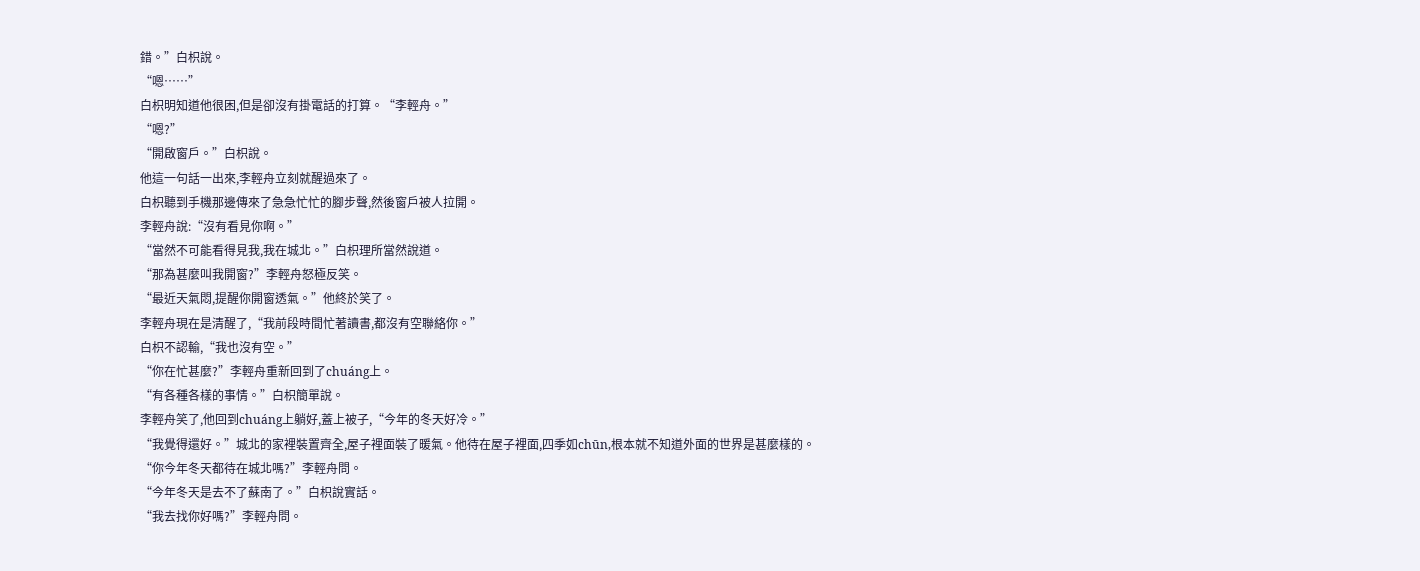錯。”白枳說。
“嗯……”
白枳明知道他很困,但是卻沒有掛電話的打算。“李輕舟。”
“嗯?”
“開啟窗戶。”白枳說。
他這一句話一出來,李輕舟立刻就醒過來了。
白枳聽到手機那邊傳來了急急忙忙的腳步聲,然後窗戶被人拉開。
李輕舟說:“沒有看見你啊。”
“當然不可能看得見我,我在城北。”白枳理所當然說道。
“那為甚麼叫我開窗?”李輕舟怒極反笑。
“最近天氣悶,提醒你開窗透氣。”他終於笑了。
李輕舟現在是清醒了,“我前段時間忙著讀書,都沒有空聯絡你。”
白枳不認輸,“我也沒有空。”
“你在忙甚麼?”李輕舟重新回到了chuáng上。
“有各種各樣的事情。”白枳簡單說。
李輕舟笑了,他回到chuáng上躺好,蓋上被子,“今年的冬天好冷。”
“我覺得還好。”城北的家裡裝置齊全,屋子裡面裝了暖氣。他待在屋子裡面,四季如chūn,根本就不知道外面的世界是甚麼樣的。
“你今年冬天都待在城北嗎?”李輕舟問。
“今年冬天是去不了蘇南了。”白枳說實話。
“我去找你好嗎?”李輕舟問。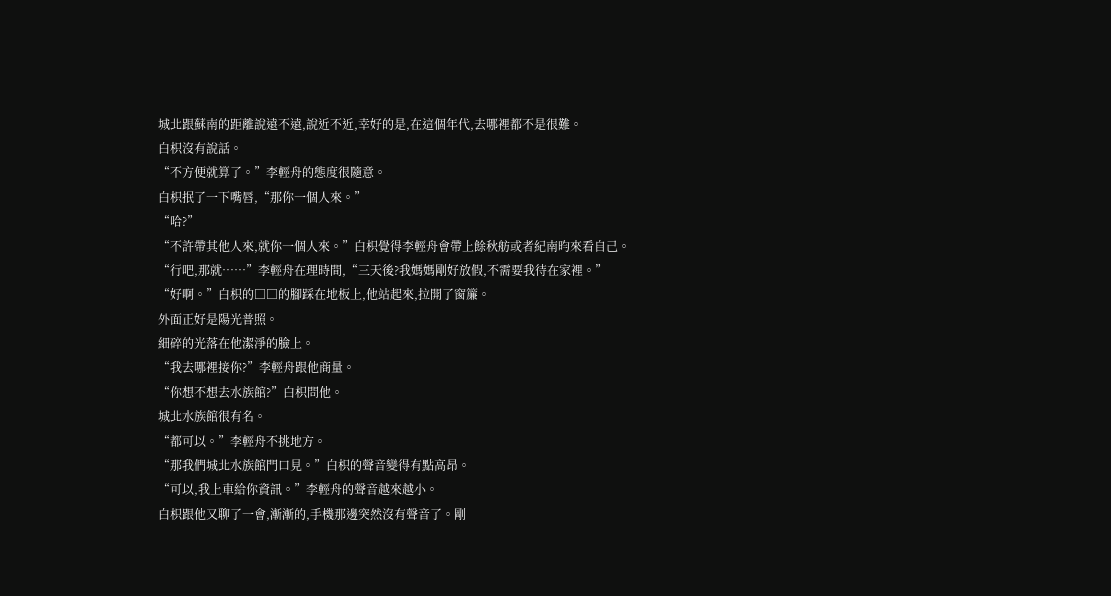城北跟蘇南的距離說遠不遠,說近不近,幸好的是,在這個年代,去哪裡都不是很難。
白枳沒有說話。
“不方便就算了。”李輕舟的態度很隨意。
白枳抿了一下嘴唇,“那你一個人來。”
“哈?”
“不許帶其他人來,就你一個人來。”白枳覺得李輕舟會帶上餘秋舫或者紀南昀來看自己。
“行吧,那就……”李輕舟在理時間,“三天後?我媽媽剛好放假,不需要我待在家裡。”
“好啊。”白枳的□□的腳踩在地板上,他站起來,拉開了窗簾。
外面正好是陽光普照。
細碎的光落在他潔淨的臉上。
“我去哪裡接你?”李輕舟跟他商量。
“你想不想去水族館?”白枳問他。
城北水族館很有名。
“都可以。”李輕舟不挑地方。
“那我們城北水族館門口見。”白枳的聲音變得有點高昂。
“可以,我上車給你資訊。”李輕舟的聲音越來越小。
白枳跟他又聊了一會,漸漸的,手機那邊突然沒有聲音了。剛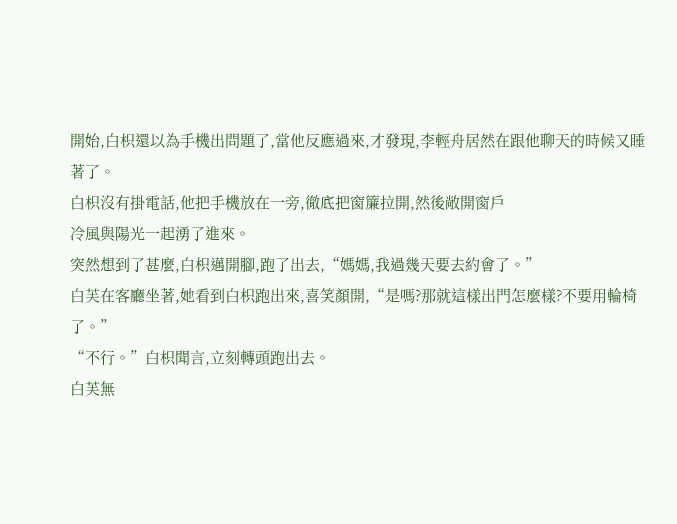開始,白枳還以為手機出問題了,當他反應過來,才發現,李輕舟居然在跟他聊天的時候又睡著了。
白枳沒有掛電話,他把手機放在一旁,徹底把窗簾拉開,然後敞開窗戶
冷風與陽光一起湧了進來。
突然想到了甚麼,白枳邁開腳,跑了出去,“媽媽,我過幾天要去約會了。”
白芙在客廳坐著,她看到白枳跑出來,喜笑顏開,“是嗎?那就這樣出門怎麼樣?不要用輪椅了。”
“不行。”白枳聞言,立刻轉頭跑出去。
白芙無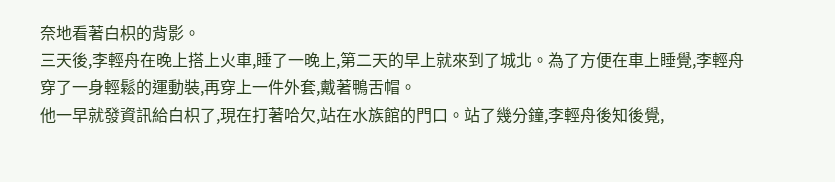奈地看著白枳的背影。
三天後,李輕舟在晚上搭上火車,睡了一晚上,第二天的早上就來到了城北。為了方便在車上睡覺,李輕舟穿了一身輕鬆的運動裝,再穿上一件外套,戴著鴨舌帽。
他一早就發資訊給白枳了,現在打著哈欠,站在水族館的門口。站了幾分鐘,李輕舟後知後覺,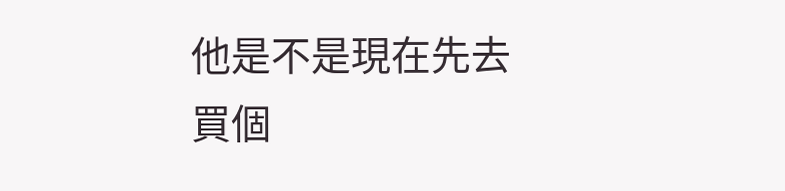他是不是現在先去買個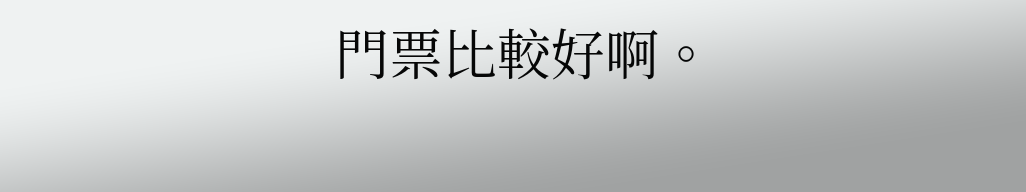門票比較好啊。